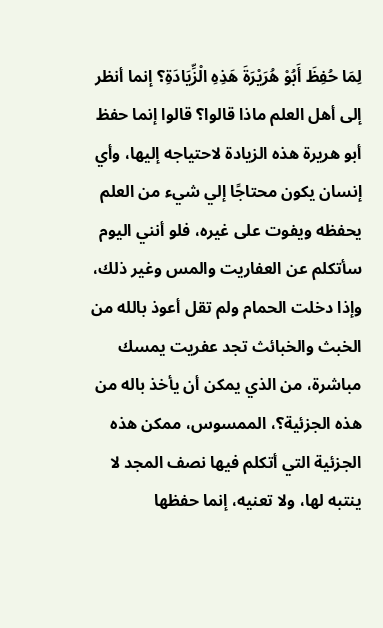لِمَا حُفِظَ أَبُوْ هُرَيْرَةَ هَذِهِ الْزِّيَادَةِ؟ إنما أنظر إلى أهل العلم ماذا قالوا؟ قالوا إنما حفظ أبو هريرة هذه الزيادة لاحتياجه إليها، وأي إنسان يكون محتاجًا إلي شيء من العلم يحفظه ويفوت على غيره، فلو أنني اليوم سأتكلم عن العفاريت والمس وغير ذلك، وإذا دخلت الحمام ولم تقل أعوذ بالله من الخبث والخبائث تجد عفريت يمسك مباشرة، من الذي يمكن أن يأخذ باله من هذه الجزئية؟، الممسوس، ممكن هذه الجزئية التي أتكلم فيها نصف المجد لا ينتبه لها، ولا تعنيه، إنما حفظها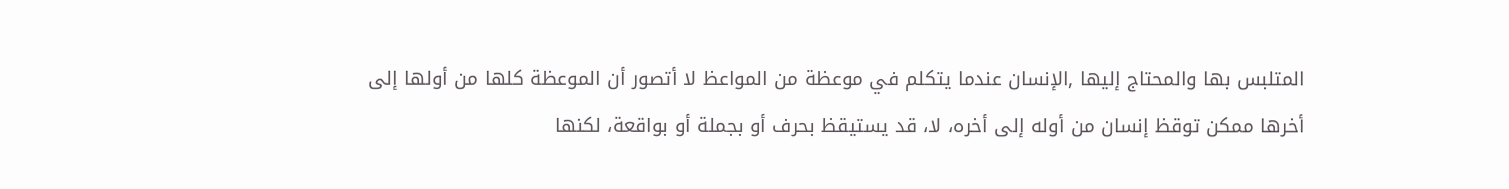المتلبس بها والمحتاج إليها ,الإنسان عندما يتكلم في موعظة من المواعظ لا أتصور أن الموعظة كلها من أولها إلى أخرها ممكن توقظ إنسان من أوله إلى أخره، لا، قد يستيقظ بحرف أو بجملة أو بواقعة، لكنها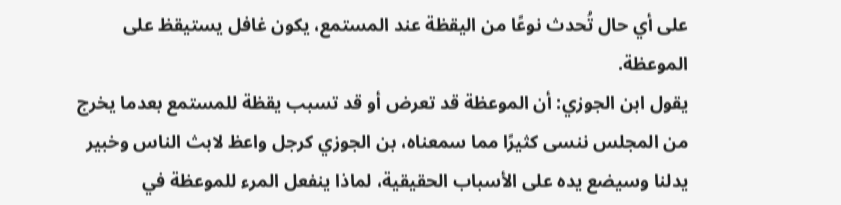على أي حال تُحدث نوعًا من اليقظة عند المستمع، يكون غافل يستيقظ على الموعظة.
يقول ابن الجوزي: أن الموعظة قد تعرض أو قد تسبب يقظة للمستمع بعدما يخرج من المجلس ننسى كثيرًا مما سمعناه، بن الجوزي كرجل واعظ لابث الناس وخبير يدلنا وسيضع يده على الأسباب الحقيقية، لماذا ينفعل المرء للموعظة في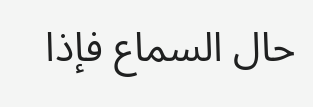حال السماع فإذا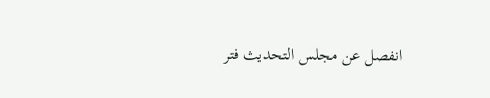انفصل عن مجلس التحديث فتر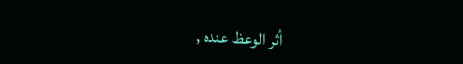أثر الوعظ عنده ,